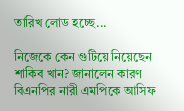তারিখ লোড হচ্ছে...

নিজেকে কেন গুটিয়ে নিয়েছেন শাকিব খান? জানালেন কারণ বিএনপির নারী এমপিকে আসিফ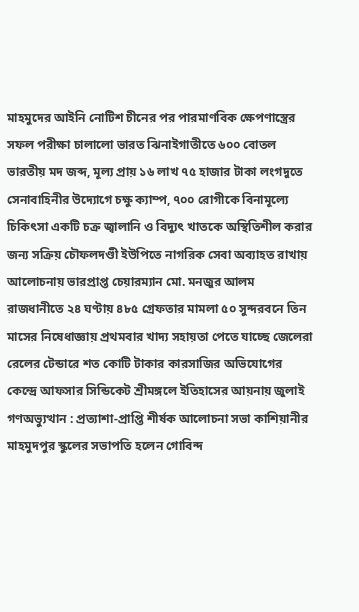মাহমুদের আইনি নোটিশ চীনের পর পারমাণবিক ক্ষেপণাস্ত্রের সফল পরীক্ষা চালালো ভারত ঝিনাইগাতীতে ৬০০ বোতল ভারতীয় মদ জব্দ, মূল্য প্রায় ১৬ লাখ ৭৫ হাজার টাকা লংগদুতে সেনাবাহিনীর উদ্যোগে চক্ষু ক্যাম্প, ৭০০ রোগীকে বিনামূল্যে চিকিৎসা একটি চক্র জ্বালানি ও বিদ্যুৎ খাতকে অস্থিতিশীল করার জন্য সক্রিয় চৌফলদণ্ডী ইউপিতে নাগরিক সেবা অব্যাহত রাখায় আলোচনায় ভারপ্রাপ্ত চেয়ারম্যান মো. মনজুর আলম রাজধানীতে ২৪ ঘণ্টায় ৪৮৫ গ্রেফতার মামলা ৫০ সুন্দরবনে তিন মাসের নিষেধাজ্ঞায় প্রথমবার খাদ্য সহায়তা পেতে যাচ্ছে জেলেরা রেলের টেন্ডারে শত কোটি টাকার কারসাজির অভিযোগের কেন্দ্রে আফসার সিন্ডিকেট শ্রীমঙ্গলে ইতিহাসের আয়নায় জুলাই গণঅভ্যুত্থান : প্রত্যাশা-প্রাপ্তি শীর্ষক আলোচনা সভা কাশিয়ানীর মাহমুদপুর স্কুলের সভাপতি হলেন গোবিন্দ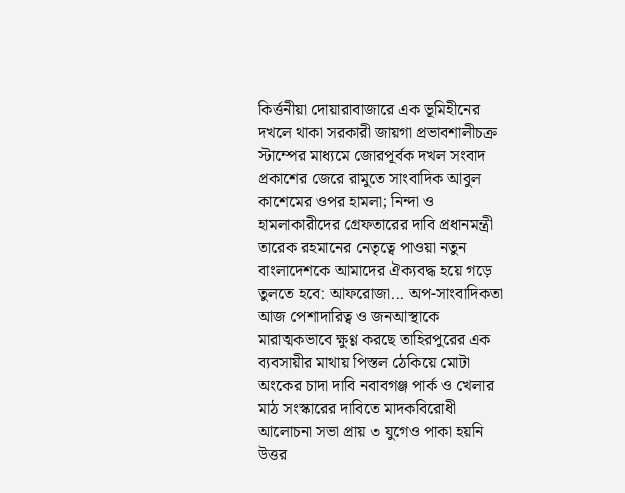কির্ত্তনীয়া দোয়ারাবাজারে এক ভূমিহীনের দখলে থাকা সরকারী জায়গা প্রভাবশালীচক্র স্টাম্পের মাধ্যমে জোরপূর্বক দখল সংবাদ প্রকাশের জেরে রামুতে সাংবাদিক আবুল কাশেমের ওপর হামলা; নিন্দা ও হামলাকারীদের গ্রেফতারের দাবি প্রধানমন্ত্রী তারেক রহমানের নেতৃত্বে পাওয়া নতুন বাংলাদেশকে আমাদের ঐক্যবদ্ধ হয়ে গড়ে তুলতে হবে: আফরোজা... অপ-সাংবাদিকতা  আজ পেশাদারিত্ব ও জনআস্থাকে মারাত্মকভাবে ক্ষুণ্ণ করছে তাহিরপুরের এক ব্যবসায়ীর মাথায় পিস্তল ঠেকিয়ে মোটা অংকের চাদা দাবি নবাবগঞ্জ পার্ক ও খেলার মাঠ সংস্কারের দাবিতে মাদকবিরোধী আলোচনা সভা প্রায় ৩ যুগেও পাকা হয়নি উত্তর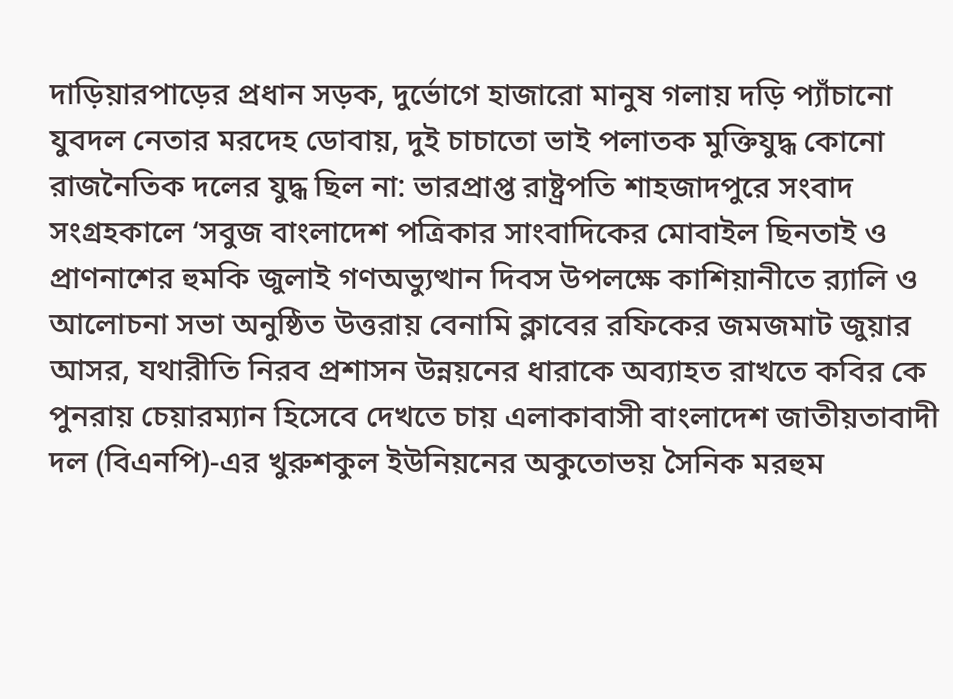দাড়িয়ারপাড়ের প্রধান সড়ক, দুর্ভোগে হাজারো মানুষ গলায় দড়ি প্যাঁচানো যুবদল নেতার মরদেহ ডোবায়, দুই চাচাতো ভাই পলাতক মুক্তিযুদ্ধ কোনো রাজনৈতিক দলের যুদ্ধ ছিল না: ভারপ্রাপ্ত রাষ্ট্রপতি শাহজাদপুরে সংবাদ সংগ্রহকালে ‘সবুজ বাংলাদেশ পত্রিকার সাংবাদিকের মোবাইল ছিনতাই ও প্রাণনাশের হুমকি জুলাই গণঅভ্যুত্থান দিবস উপলক্ষে কাশিয়ানীতে র‍্যালি ও আলোচনা সভা অনুষ্ঠিত উত্তরায় বেনামি ক্লাবের রফিকের জমজমাট জুয়ার আসর, যথারীতি নিরব প্রশাসন উন্নয়নের ধারাকে অব্যাহত রাখতে কবির কে পুনরায় চেয়ারম্যান হিসেবে দেখতে চায় এলাকাবাসী বাংলাদেশ জাতীয়তাবাদী দল (বিএনপি)-এর খুরুশকুল ইউনিয়নের অকুতোভয় সৈনিক মরহুম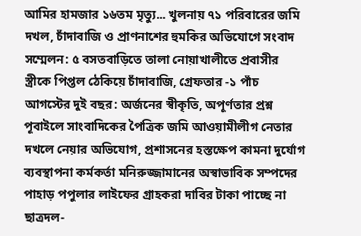আমির হামজার ১৬তম মৃত্যু... খুলনায় ৭১ পরিবারের জমি দখল, চাঁদাবাজি ও প্রাণনাশের হুমকির অভিযোগে সংবাদ সম্মেলন: ৫ বসতবাড়িতে তালা নোয়াখালীতে প্রবাসীর স্ত্রীকে পিপ্তল ঠেকিয়ে চাঁদাবাজি, গ্রেফতার -১ পাঁচ আগস্টের দুই বছর: অর্জনের স্বীকৃতি, অপূর্ণতার প্রশ্ন পূবাইলে সাংবাদিকের পৈত্রিক জমি আওয়ামীলীগ নেতার দখলে নেয়ার অভিযোগ, প্রশাসনের হস্তক্ষেপ কামনা দুর্যোগ ব্যবস্থাপনা কর্মকর্তা মনিরুজ্জামানের অস্বাভাবিক সম্পদের পাহাড় পপুলার লাইফের গ্রাহকরা দাবির টাকা পাচ্ছে না ছাত্রদল-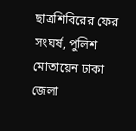ছাত্রশিবিরের ফের সংঘর্ষ, পুলিশ মোতায়েন ঢাকা জেলা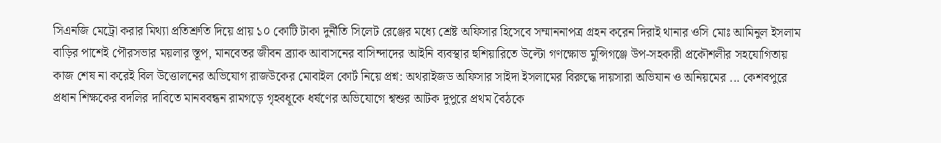সিএনজি মেট্রো করার মিথ‍্যা প্রতিশ্রুতি দিয়ে প্রায় ১০ কোটি টাকা দুর্নীতি সিলেট রেঞ্জের মধ্যে শ্রেষ্ট অফিসার হিসেবে সম্মাননাপত্র গ্রহন করেন দিরাই থানার ওসি মোঃ আমিনুল ইসলাম বাড়ির পাশেই পৌরসভার ময়লার স্তূপ, মানবেতর জীবন ব্র্যাক আবাসনের বাসিন্দাদের আইনি ব্যবস্থার হুশিয়ারিতে উল্টো গণক্ষোভ মুন্সিগঞ্জে উপ-সহকারী প্রকৌশলীর সহযোগিতায় কাজ শেষ না করেই বিল উত্তোলনের অভিযোগ রাজউকের মোবাইল কোর্ট নিয়ে প্রশ্ন: অথরাইজড অফিসার সাইদা ইসলামের বিরুদ্ধে দায়সারা অভিযান ও অনিয়মের ... কেশবপুরে প্রধান শিক্ষকের বদলির দাবিতে মানববন্ধন রামগড়ে গৃহবধূকে ধর্ষণের অভিযোগে শ্বশুর আটক দুপুরে প্রথম বৈঠকে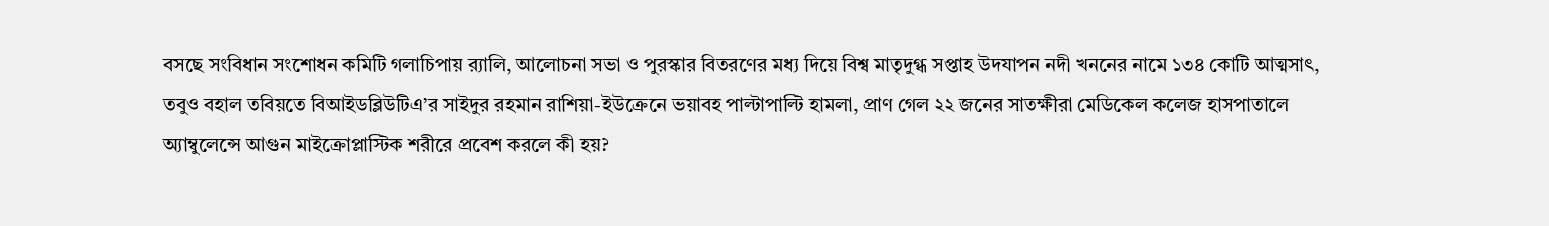বসছে সংবিধান সংশোধন কমিটি গলাচিপায় র‍্যালি, আলোচনা সভা ও পুরস্কার বিতরণের মধ্য দিয়ে বিশ্ব মাতৃদুগ্ধ সপ্তাহ উদযাপন নদী খননের নামে ১৩৪ কোটি আত্মসাৎ, তবুও বহাল তবিয়তে বিআইডব্লিউটিএ’র সাইদুর রহমান রাশিয়া-ইউক্রেনে ভয়াবহ পাল্টাপাল্টি হামলা, প্রাণ গেল ২২ জনের সাতক্ষীরা মেডিকেল কলেজ হাসপাতালে অ্যাম্বুলেন্সে আগুন মাইক্রোপ্লাস্টিক শরীরে প্রবেশ করলে কী হয়?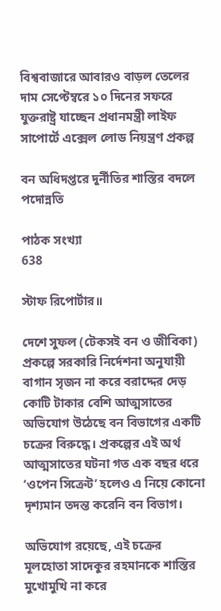বিশ্ববাজারে আবারও বাড়ল তেলের দাম সেপ্টেম্বরে ১০ দিনের সফরে যুক্তরাষ্ট্র যাচ্ছেন প্রধানমন্ত্রী লাইফ সাপোর্টে এক্সেল লোড নিয়ন্ত্রণ প্রকল্প

বন অধিদপ্তরে দুর্নীতির শাস্তির বদলে পদোন্নতি

পাঠক সংখ্যা
638

স্টাফ রিপোর্টার॥

দেশে সুফল (টেকসই বন ও জীবিকা) প্রকল্পে সরকারি নির্দেশনা অনুযায়ী বাগান সৃজন না করে বরাদ্দের দেড় কোটি টাকার বেশি আত্মসাতের অভিযোগ উঠেছে বন বিভাগের একটি চক্রের বিরুদ্ধে। প্রকল্পের এই অর্থ আত্মসাতের ঘটনা গত এক বছর ধরে ‘ওপেন সিক্রেট’ হলেও এ নিয়ে কোনো দৃশ্যমান তদন্ত করেনি বন বিভাগ।

অভিযোগ রয়েছে, এই চক্রের মূলহোতা সাদেকুর রহমানকে শাস্তির মুখোমুখি না করে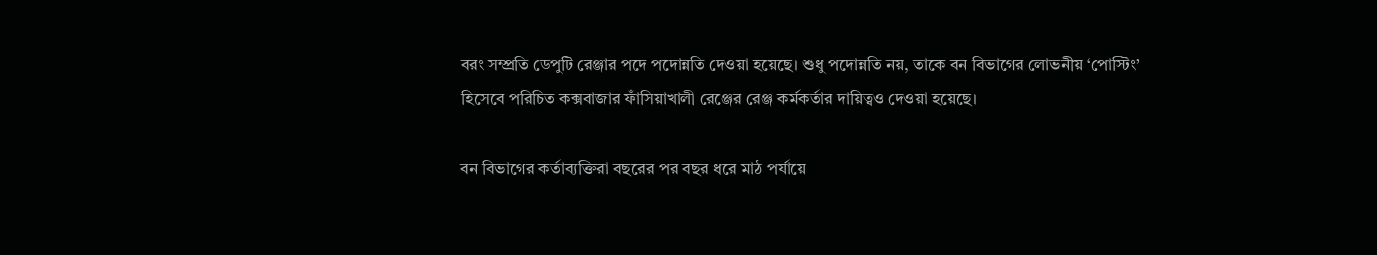বরং সম্প্রতি ডেপুটি রেঞ্জার পদে পদোন্নতি দেওয়া হয়েছে। শুধু পদোন্নতি নয়, তাকে বন বিভাগের লোভনীয় ‘পোস্টিং’ হিসেবে পরিচিত কক্সবাজার ফাঁসিয়াখালী রেঞ্জের রেঞ্জ কর্মকর্তার দায়িত্বও দেওয়া হয়েছে।

বন বিভাগের কর্তাব্যক্তিরা বছরের পর বছর ধরে মাঠ পর্যায়ে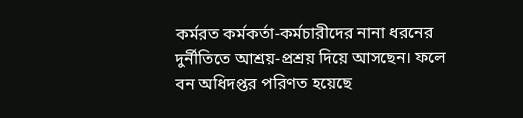কর্মরত কর্মকর্তা-কর্মচারীদের নানা ধরনের দুর্নীতিতে আশ্রয়-প্রশ্রয় দিয়ে আসছেন। ফলে বন অধিদপ্তর পরিণত হয়েছে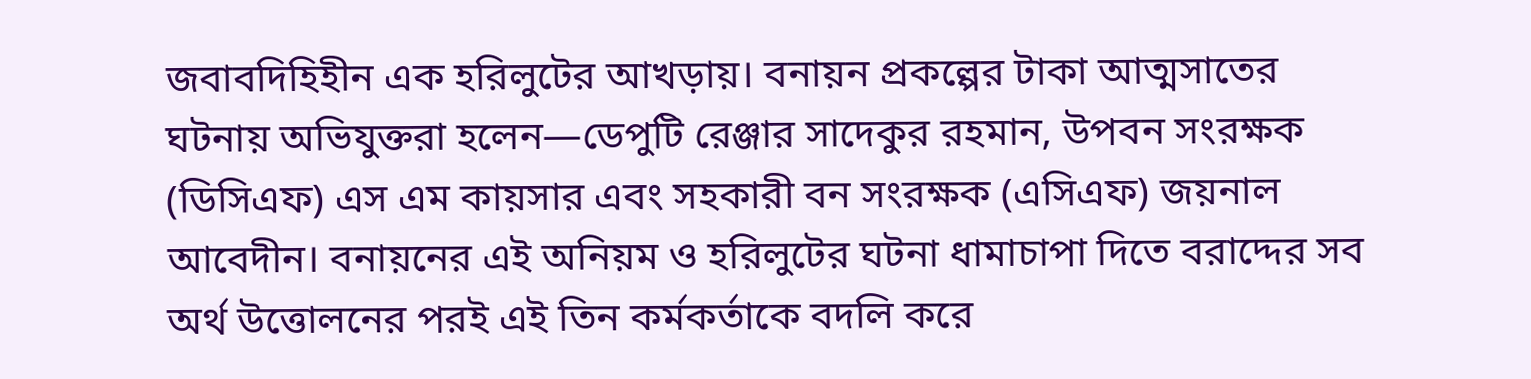জবাবদিহিহীন এক হরিলুটের আখড়ায়। বনায়ন প্রকল্পের টাকা আত্মসাতের ঘটনায় অভিযুক্তরা হলেন—ডেপুটি রেঞ্জার সাদেকুর রহমান, উপবন সংরক্ষক (ডিসিএফ) এস এম কায়সার এবং সহকারী বন সংরক্ষক (এসিএফ) জয়নাল আবেদীন। বনায়নের এই অনিয়ম ও হরিলুটের ঘটনা ধামাচাপা দিতে বরাদ্দের সব অর্থ উত্তোলনের পরই এই তিন কর্মকর্তাকে বদলি করে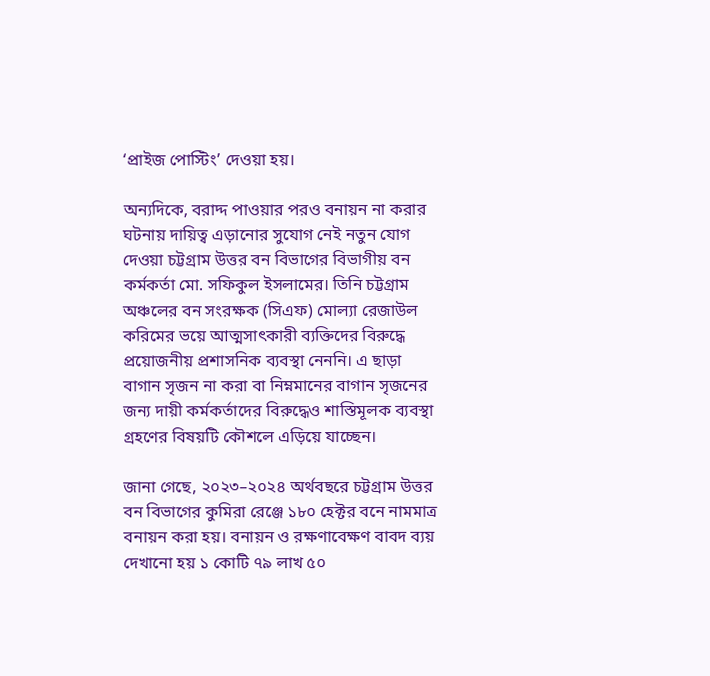‘প্রাইজ পোস্টিং’ দেওয়া হয়।

অন্যদিকে, বরাদ্দ পাওয়ার পরও বনায়ন না করার ঘটনায় দায়িত্ব এড়ানোর সুযোগ নেই নতুন যোগ দেওয়া চট্টগ্রাম উত্তর বন বিভাগের বিভাগীয় বন কর্মকর্তা মো. সফিকুল ইসলামের। তিনি চট্টগ্রাম অঞ্চলের বন সংরক্ষক (সিএফ) মোল্যা রেজাউল করিমের ভয়ে আত্মসাৎকারী ব্যক্তিদের বিরুদ্ধে প্রয়োজনীয় প্রশাসনিক ব্যবস্থা নেননি। এ ছাড়া বাগান সৃজন না করা বা নিম্নমানের বাগান সৃজনের জন্য দায়ী কর্মকর্তাদের বিরুদ্ধেও শাস্তিমূলক ব্যবস্থা গ্রহণের বিষয়টি কৌশলে এড়িয়ে যাচ্ছেন।

জানা গেছে, ২০২৩–২০২৪ অর্থবছরে চট্টগ্রাম উত্তর বন বিভাগের কুমিরা রেঞ্জে ১৮০ হেক্টর বনে নামমাত্র বনায়ন করা হয়। বনায়ন ও রক্ষণাবেক্ষণ বাবদ ব্যয় দেখানো হয় ১ কোটি ৭৯ লাখ ৫০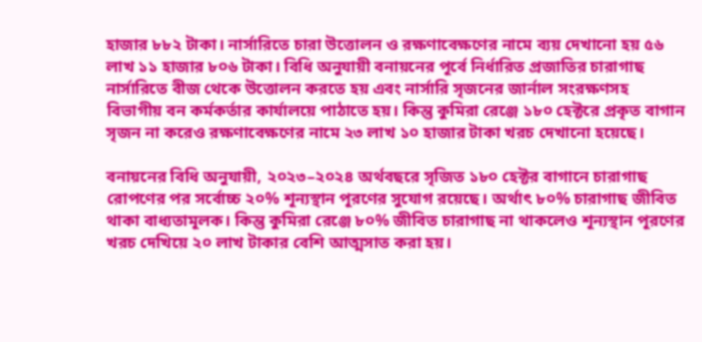হাজার ৮৮২ টাকা। নার্সারিতে চারা উত্তোলন ও রক্ষণাবেক্ষণের নামে ব্যয় দেখানো হয় ৫৬ লাখ ১১ হাজার ৮০৬ টাকা। বিধি অনুযায়ী বনায়নের পূর্বে নির্ধারিত প্রজাতির চারাগাছ নার্সারিতে বীজ থেকে উত্তোলন করতে হয় এবং নার্সারি সৃজনের জার্নাল সংরক্ষণসহ বিভাগীয় বন কর্মকর্তার কার্যালয়ে পাঠাতে হয়। কিন্তু কুমিরা রেঞ্জে ১৮০ হেক্টরে প্রকৃত বাগান সৃজন না করেও রক্ষণাবেক্ষণের নামে ২৩ লাখ ১০ হাজার টাকা খরচ দেখানো হয়েছে।

বনায়নের বিধি অনুযায়ী, ২০২৩–২০২৪ অর্থবছরে সৃজিত ১৮০ হেক্টর বাগানে চারাগাছ রোপণের পর সর্বোচ্চ ২০% শূন্যস্থান পূরণের সুযোগ রয়েছে। অর্থাৎ ৮০% চারাগাছ জীবিত থাকা বাধ্যতামূলক। কিন্তু কুমিরা রেঞ্জে ৮০% জীবিত চারাগাছ না থাকলেও শূন্যস্থান পূরণের খরচ দেখিয়ে ২০ লাখ টাকার বেশি আত্মসাত করা হয়।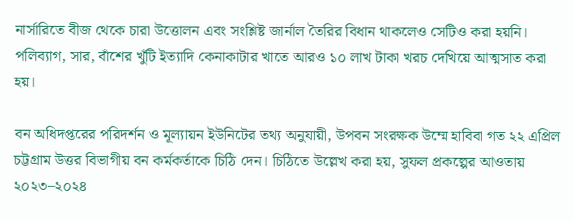নার্সারিতে বীজ থেকে চারা উত্তোলন এবং সংশ্লিষ্ট জার্নাল তৈরির বিধান থাকলেও সেটিও করা হয়নি। পলিব্যাগ, সার, বাঁশের খুঁটি ইত্যাদি কেনাকাটার খাতে আরও ১০ লাখ টাকা খরচ দেখিয়ে আত্মসাত করা হয়।

বন অধিদপ্তরের পরিদর্শন ও মূল্যায়ন ইউনিটের তথ্য অনুযায়ী, উপবন সংরক্ষক উম্মে হাবিবা গত ২২ এপ্রিল চট্টগ্রাম উত্তর বিভাগীয় বন কর্মকর্তাকে চিঠি দেন। চিঠিতে উল্লেখ করা হয়, সুফল প্রকল্পের আওতায় ২০২৩–২০২৪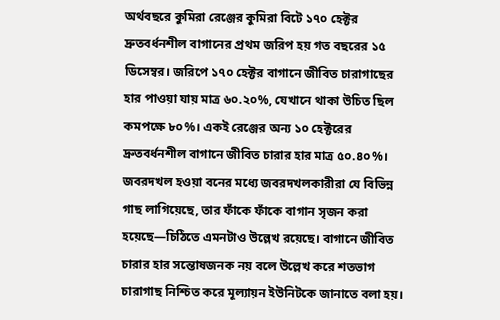অর্থবছরে কুমিরা রেঞ্জের কুমিরা বিটে ১৭০ হেক্টর দ্রুতবর্ধনশীল বাগানের প্রথম জরিপ হয় গত বছরের ১৫ ডিসেম্বর। জরিপে ১৭০ হেক্টর বাগানে জীবিত চারাগাছের হার পাওয়া যায় মাত্র ৬০.২০%, যেখানে থাকা উচিত ছিল কমপক্ষে ৮০%। একই রেঞ্জের অন্য ১০ হেক্টরের দ্রুতবর্ধনশীল বাগানে জীবিত চারার হার মাত্র ৫০.৪০%। জবরদখল হওয়া বনের মধ্যে জবরদখলকারীরা যে বিভিন্ন গাছ লাগিয়েছে, তার ফাঁকে ফাঁকে বাগান সৃজন করা হয়েছে—চিঠিতে এমনটাও উল্লেখ রয়েছে। বাগানে জীবিত চারার হার সন্তোষজনক নয় বলে উল্লেখ করে শতভাগ চারাগাছ নিশ্চিত করে মূল্যায়ন ইউনিটকে জানাতে বলা হয়।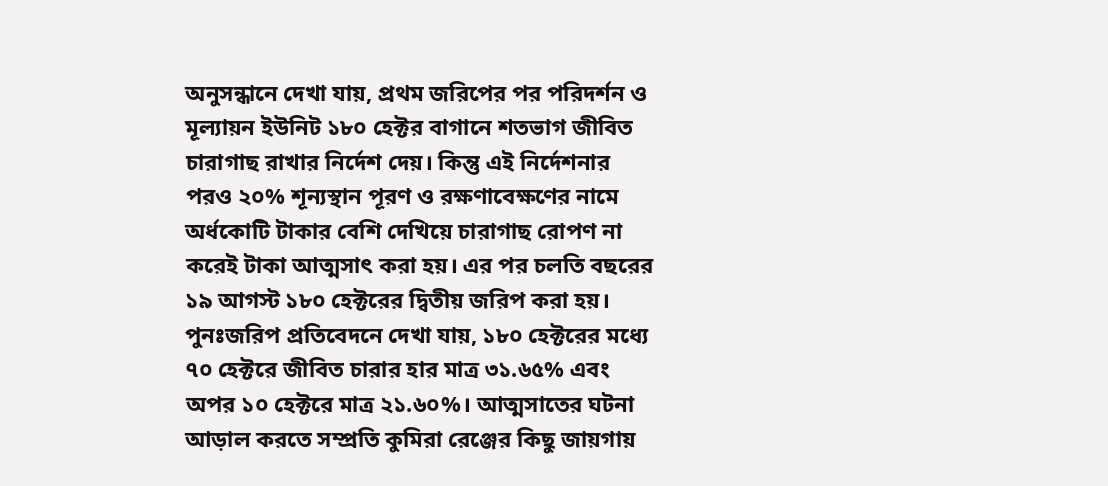অনুসন্ধানে দেখা যায়, প্রথম জরিপের পর পরিদর্শন ও মূল্যায়ন ইউনিট ১৮০ হেক্টর বাগানে শতভাগ জীবিত চারাগাছ রাখার নির্দেশ দেয়। কিন্তু এই নির্দেশনার পরও ২০% শূন্যস্থান পূরণ ও রক্ষণাবেক্ষণের নামে অর্ধকোটি টাকার বেশি দেখিয়ে চারাগাছ রোপণ না করেই টাকা আত্মসাৎ করা হয়। এর পর চলতি বছরের ১৯ আগস্ট ১৮০ হেক্টরের দ্বিতীয় জরিপ করা হয়। পুনঃজরিপ প্রতিবেদনে দেখা যায়, ১৮০ হেক্টরের মধ্যে ৭০ হেক্টরে জীবিত চারার হার মাত্র ৩১.৬৫% এবং অপর ১০ হেক্টরে মাত্র ২১.৬০%। আত্মসাতের ঘটনা আড়াল করতে সম্প্রতি কুমিরা রেঞ্জের কিছু জায়গায়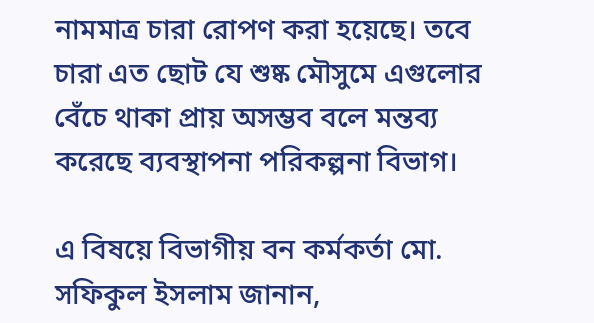নামমাত্র চারা রোপণ করা হয়েছে। তবে চারা এত ছোট যে শুষ্ক মৌসুমে এগুলোর বেঁচে থাকা প্রায় অসম্ভব বলে মন্তব্য করেছে ব্যবস্থাপনা পরিকল্পনা বিভাগ।

এ বিষয়ে বিভাগীয় বন কর্মকর্তা মো. সফিকুল ইসলাম জানান,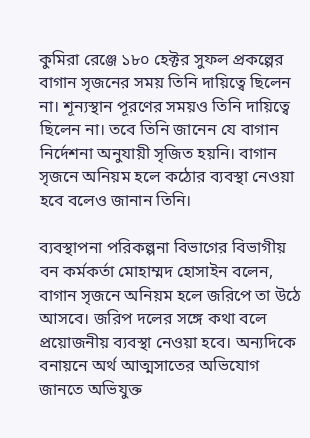কুমিরা রেঞ্জে ১৮০ হেক্টর সুফল প্রকল্পের বাগান সৃজনের সময় তিনি দায়িত্বে ছিলেন না। শূন্যস্থান পূরণের সময়ও তিনি দায়িত্বে ছিলেন না। তবে তিনি জানেন যে বাগান নির্দেশনা অনুযায়ী সৃজিত হয়নি। বাগান সৃজনে অনিয়ম হলে কঠোর ব্যবস্থা নেওয়া হবে বলেও জানান তিনি।

ব্যবস্থাপনা পরিকল্পনা বিভাগের বিভাগীয় বন কর্মকর্তা মোহাম্মদ হোসাইন বলেন, বাগান সৃজনে অনিয়ম হলে জরিপে তা উঠে আসবে। জরিপ দলের সঙ্গে কথা বলে প্রয়োজনীয় ব্যবস্থা নেওয়া হবে। অন্যদিকে বনায়নে অর্থ আত্মসাতের অভিযোগ জানতে অভিযুক্ত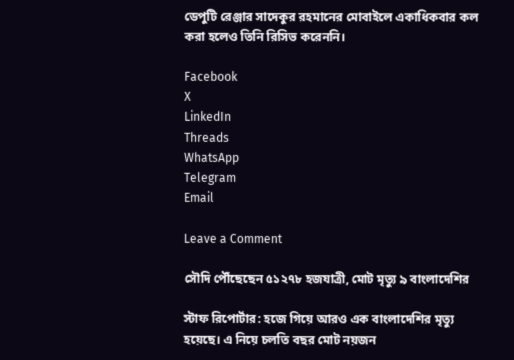ডেপুটি রেঞ্জার সাদেকুর রহমানের মোবাইলে একাধিকবার কল করা হলেও তিনি রিসিভ করেননি।

Facebook
X
LinkedIn
Threads
WhatsApp
Telegram
Email

Leave a Comment

সৌদি পৌঁছেছেন ৫১২৭৮ হজযাত্রী, মোট মৃত্যু ৯ বাংলাদেশির

স্টাফ রিপোর্টার: হজে গিয়ে আরও এক বাংলাদেশির মৃত্যু হয়েছে। এ নিয়ে চলতি বছর মোট নয়জন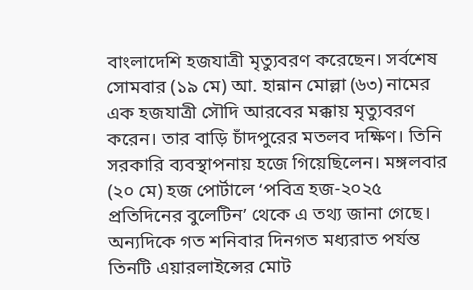বাংলাদেশি হজযাত্রী মৃত্যুবরণ করেছেন। সর্বশেষ সোমবার (১৯ মে) আ. হান্নান মোল্লা (৬৩) নামের এক হজযাত্রী সৌদি আরবের মক্কায় মৃত্যুবরণ করেন। তার বাড়ি চাঁদপুরের মতলব দক্ষিণ। তিনি সরকারি ব্যবস্থাপনায় হজে গিয়েছিলেন। মঙ্গলবার (২০ মে) হজ পোর্টালে ‘পবিত্র হজ-২০২৫ প্রতিদিনের বুলেটিন’ থেকে এ তথ্য জানা গেছে। অন্যদিকে গত শনিবার দিনগত মধ্যরাত পর্যন্ত তিনটি এয়ারলাইন্সের মোট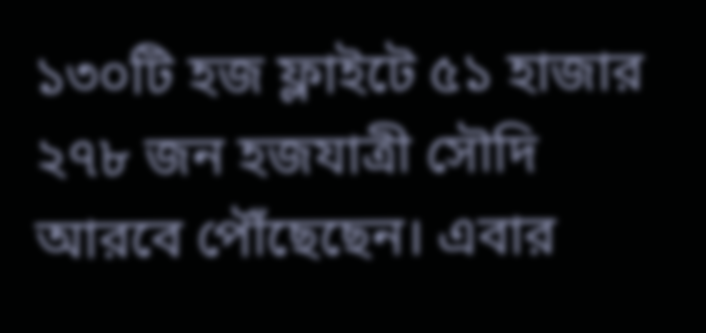১৩০টি হজ ফ্লাইটে ৫১ হাজার ২৭৮ জন হজযাত্রী সৌদি আরবে পৌঁছেছেন। এবার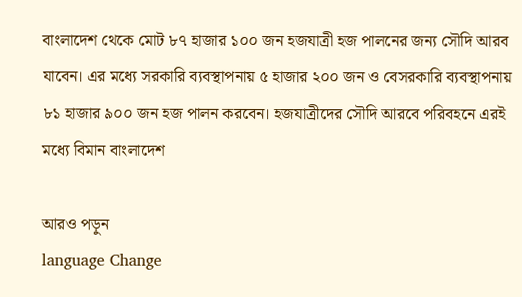বাংলাদেশ থেকে মোট ৮৭ হাজার ১০০ জন হজযাত্রী হজ পালনের জন্য সৌদি আরব যাবেন। এর মধ্যে সরকারি ব্যবস্থাপনায় ৫ হাজার ২০০ জন ও বেসরকারি ব্যবস্থাপনায় ৮১ হাজার ৯০০ জন হজ পালন করবেন। হজযাত্রীদের সৌদি আরবে পরিবহনে এরই মধ্যে বিমান বাংলাদেশ

আরও পড়ুন
language Change